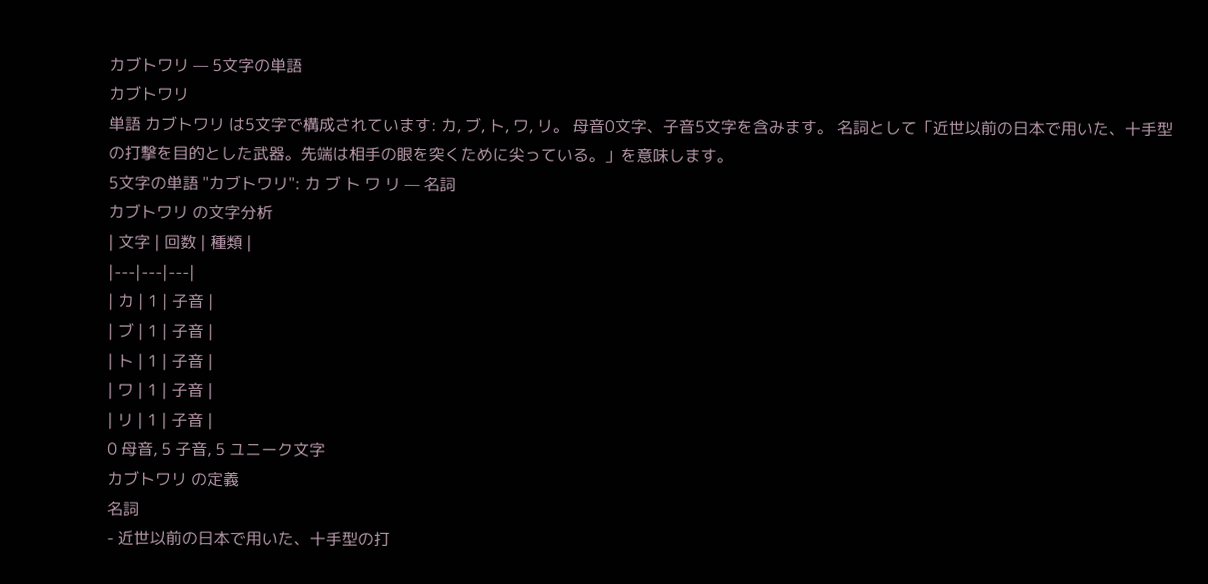カブトワリ — 5文字の単語
カブトワリ
単語 カブトワリ は5文字で構成されています: カ, ブ, ト, ワ, リ。 母音0文字、子音5文字を含みます。 名詞として「近世以前の日本で用いた、十手型の打撃を目的とした武器。先端は相手の眼を突くために尖っている。」を意味します。
5文字の単語 "カブトワリ": カ ブ ト ワ リ — 名詞
カブトワリ の文字分析
| 文字 | 回数 | 種類 |
|---|---|---|
| カ | 1 | 子音 |
| ブ | 1 | 子音 |
| ト | 1 | 子音 |
| ワ | 1 | 子音 |
| リ | 1 | 子音 |
0 母音, 5 子音, 5 ユニーク文字
カブトワリ の定義
名詞
- 近世以前の日本で用いた、十手型の打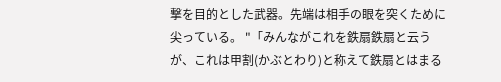撃を目的とした武器。先端は相手の眼を突くために尖っている。 "「みんながこれを鉄扇鉄扇と云うが、これは甲割(かぶとわり)と称えて鉄扇とはまる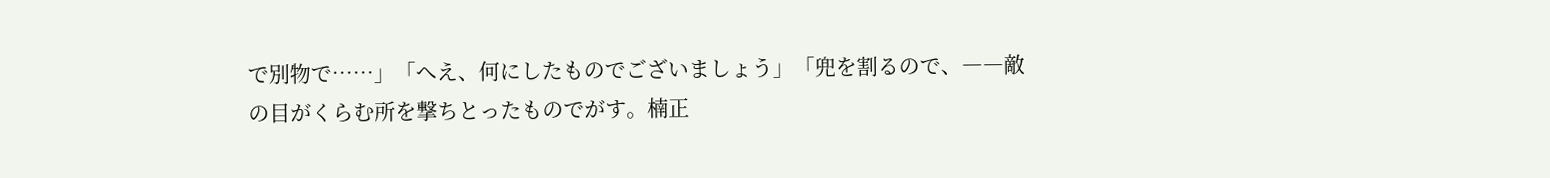で別物で……」「へえ、何にしたものでございましょう」「兜を割るので、――敵の目がくらむ所を撃ちとったものでがす。楠正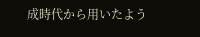成時代から用いたよう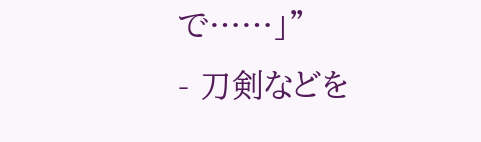で……」"
- 刀剣などを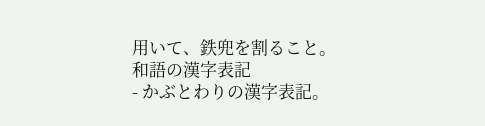用いて、鉄兜を割ること。
和語の漢字表記
- かぶとわりの漢字表記。